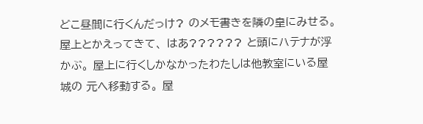どこ昼間に行くんだっけ? のメモ書きを隣の皇にみせる。 屋上とかえってきて、 はあ?????? と頭にハテナが浮かぶ。 屋上に行くしかなかったわたしは他教室にいる屋城の 元へ移動する。 屋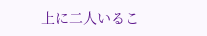上に二人いるこ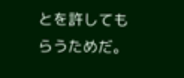とを許してもらうためだ。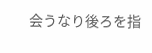会うなり後ろを指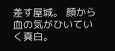差す屋城。 顔から血の気がひいていく真白。